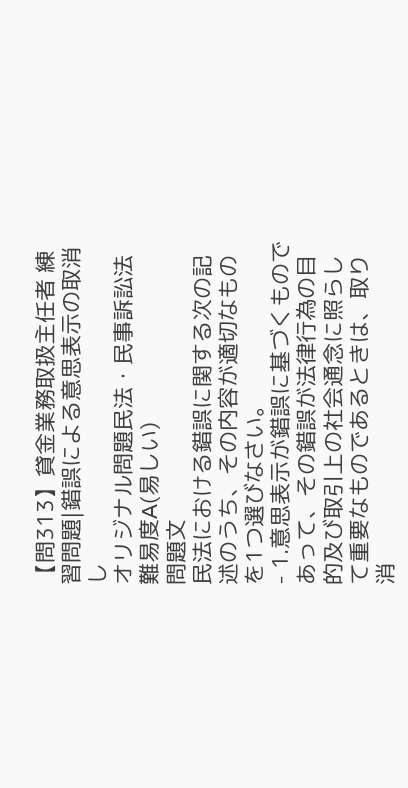【問313】貸金業務取扱主任者 練習問題|錯誤による意思表示の取消し
オリジナル問題民法・民事訴訟法難易度A(易しい)
問題文
民法における錯誤に関する次の記述のうち、その内容が適切なものを1つ選びなさい。
- 1.意思表示が錯誤に基づくものであって、その錯誤が法律行為の目的及び取引上の社会通念に照らして重要なものであるときは、取り消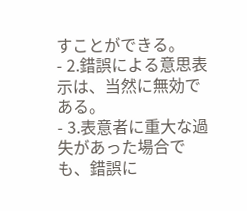すことができる。
- 2.錯誤による意思表示は、当然に無効である。
- 3.表意者に重大な過失があった場合でも、錯誤に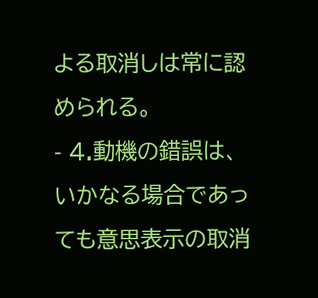よる取消しは常に認められる。
- 4.動機の錯誤は、いかなる場合であっても意思表示の取消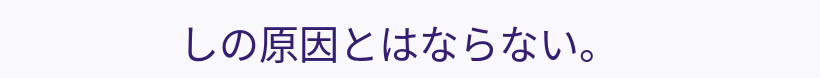しの原因とはならない。